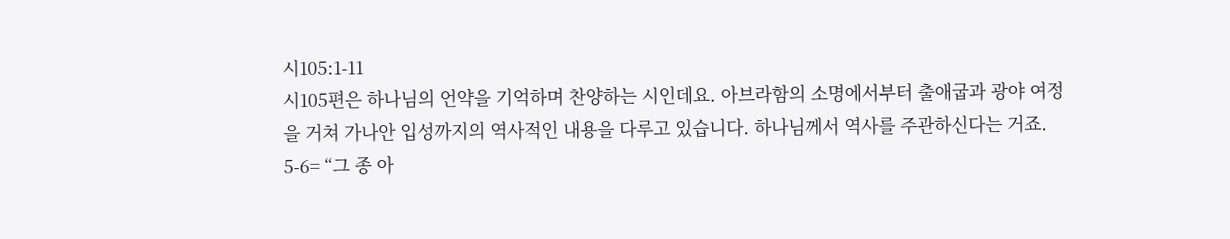시105:1-11
시105편은 하나님의 언약을 기억하며 찬양하는 시인데요. 아브라함의 소명에서부터 출애굽과 광야 여정을 거쳐 가나안 입성까지의 역사적인 내용을 다루고 있습니다. 하나님께서 역사를 주관하신다는 거죠.
5-6= “그 종 아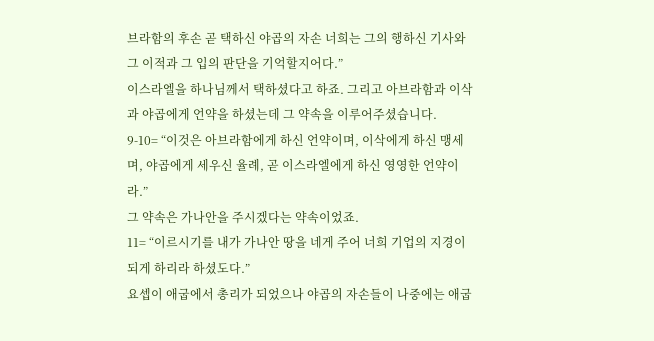브라함의 후손 곧 택하신 야곱의 자손 너희는 그의 행하신 기사와 그 이적과 그 입의 판단을 기억할지어다.”
이스라엘을 하나님께서 택하셨다고 하죠. 그리고 아브라함과 이삭과 야곱에게 언약을 하셨는데 그 약속을 이루어주셨습니다.
9-10= “이것은 아브라함에게 하신 언약이며, 이삭에게 하신 맹세며, 야곱에게 세우신 율례, 곧 이스라엘에게 하신 영영한 언약이라.”
그 약속은 가나안을 주시겠다는 약속이었죠.
11= “이르시기를 내가 가나안 땅을 네게 주어 너희 기업의 지경이 되게 하리라 하셨도다.”
요셉이 애굽에서 총리가 되었으나 야곱의 자손들이 나중에는 애굽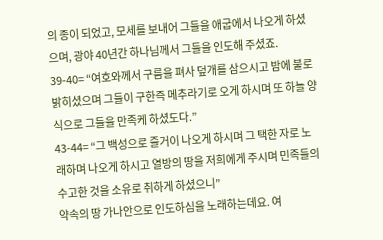의 종이 되었고, 모세를 보내어 그들을 애굽에서 나오게 하셨으며, 광야 40년간 하나님께서 그들을 인도해 주셨죠.
39-40= “여호와께서 구름을 펴사 덮개를 삼으시고 밤에 불로 밝히셨으며 그들이 구한즉 메추라기로 오게 하시며 또 하늘 양식으로 그들을 만족케 하셨도다.”
43-44= “그 백성으로 즐거이 나오게 하시며 그 택한 자로 노래하며 나오게 하시고 열방의 땅을 저희에게 주시며 민족들의 수고한 것을 소유로 취하게 하셨으니”
약속의 땅 가나안으로 인도하심을 노래하는데요. 여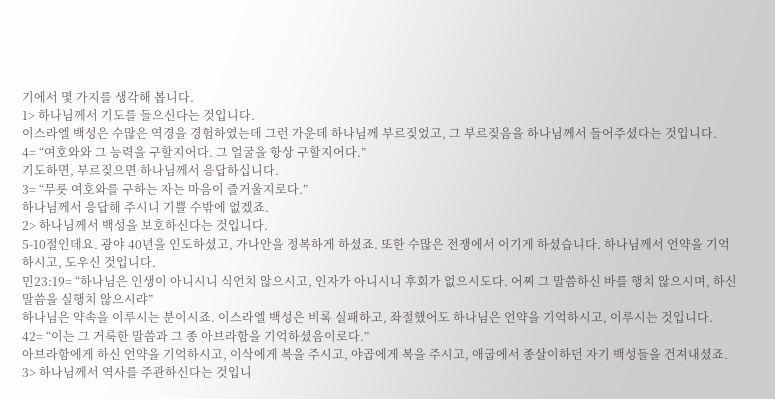기에서 몇 가지를 생각해 봅니다.
1> 하나님께서 기도를 들으신다는 것입니다.
이스라엘 백성은 수많은 역경을 경험하였는데 그런 가운데 하나님께 부르짖었고, 그 부르짖음을 하나님께서 들어주셨다는 것입니다.
4= “여호와와 그 능력을 구할지어다. 그 얼굴을 항상 구할지어다.”
기도하면, 부르짖으면 하나님께서 응답하십니다.
3= “무릇 여호와를 구하는 자는 마음이 즐거울지로다.”
하나님께서 응답해 주시니 기쁠 수밖에 없겠죠.
2> 하나님께서 백성을 보호하신다는 것입니다.
5-10절인데요. 광야 40년을 인도하셨고, 가나안을 정복하게 하셨죠. 또한 수많은 전쟁에서 이기게 하셨습니다. 하나님께서 언약을 기억하시고, 도우신 것입니다.
민23:19= “하나님은 인생이 아니시니 식언치 않으시고, 인자가 아니시니 후회가 없으시도다. 어찌 그 말씀하신 바를 행치 않으시며, 하신 말씀을 실행치 않으시랴”
하나님은 약속을 이루시는 분이시죠. 이스라엘 백성은 비록 실패하고, 좌절했어도 하나님은 언약을 기억하시고, 이루시는 것입니다.
42= “이는 그 거룩한 말씀과 그 종 아브라함을 기억하셨음이로다.”
아브라함에게 하신 언약을 기억하시고, 이삭에게 복을 주시고, 야곱에게 복을 주시고, 애굽에서 종살이하던 자기 백성들을 건져내셨죠.
3> 하나님께서 역사를 주관하신다는 것입니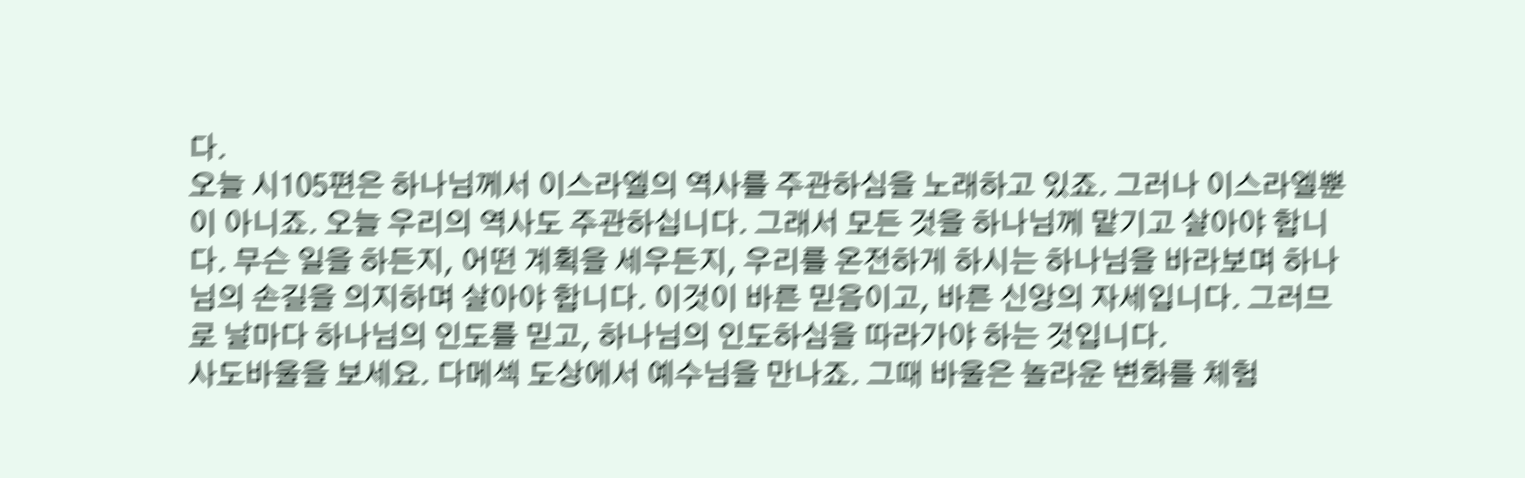다.
오늘 시105편은 하나님께서 이스라엘의 역사를 주관하심을 노래하고 있죠. 그러나 이스라엘뿐이 아니죠. 오늘 우리의 역사도 주관하십니다. 그래서 모든 것을 하나님께 맡기고 살아야 합니다. 무슨 일을 하든지, 어떤 계획을 세우든지, 우리를 온전하게 하시는 하나님을 바라보며 하나님의 손길을 의지하며 살아야 합니다. 이것이 바른 믿음이고, 바른 신앙의 자세입니다. 그러므로 날마다 하나님의 인도를 믿고, 하나님의 인도하심을 따라가야 하는 것입니다.
사도바울을 보세요. 다메섹 도상에서 예수님을 만나죠. 그때 바울은 놀라운 변화를 체험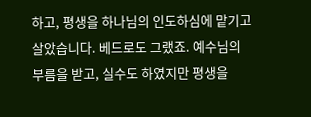하고, 평생을 하나님의 인도하심에 맡기고 살았습니다. 베드로도 그랬죠. 예수님의 부름을 받고, 실수도 하였지만 평생을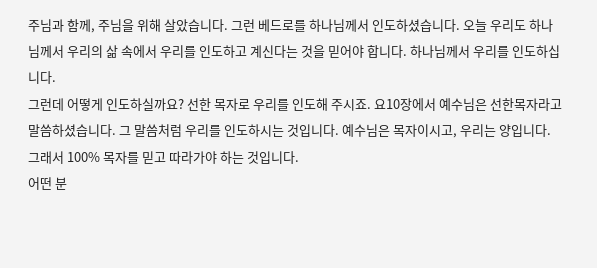주님과 함께, 주님을 위해 살았습니다. 그런 베드로를 하나님께서 인도하셨습니다. 오늘 우리도 하나님께서 우리의 삶 속에서 우리를 인도하고 계신다는 것을 믿어야 합니다. 하나님께서 우리를 인도하십니다.
그런데 어떻게 인도하실까요? 선한 목자로 우리를 인도해 주시죠. 요10장에서 예수님은 선한목자라고 말씀하셨습니다. 그 말씀처럼 우리를 인도하시는 것입니다. 예수님은 목자이시고, 우리는 양입니다. 그래서 100% 목자를 믿고 따라가야 하는 것입니다.
어떤 분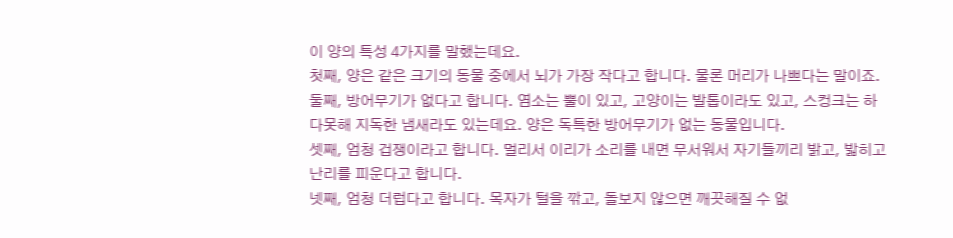이 양의 특성 4가지를 말했는데요.
첫째, 양은 같은 크기의 동물 중에서 뇌가 가장 작다고 합니다. 물론 머리가 나쁘다는 말이죠.
둘째, 방어무기가 없다고 합니다. 염소는 뿔이 있고, 고양이는 발톱이라도 있고, 스컹크는 하다못해 지독한 냄새라도 있는데요. 양은 독특한 방어무기가 없는 동물입니다.
셋째, 엄청 겁쟁이라고 합니다. 멀리서 이리가 소리를 내면 무서워서 자기들끼리 밝고, 밟히고 난리를 피운다고 합니다.
넷째, 엄청 더럽다고 합니다. 목자가 털을 깎고, 돌보지 않으면 깨끗해질 수 없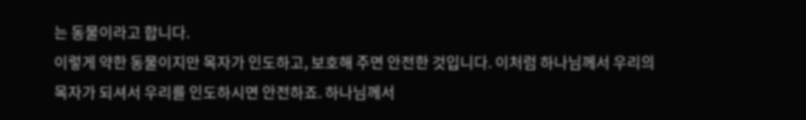는 동물이라고 합니다.
이렇게 약한 동물이지만 목자가 인도하고, 보호해 주면 안전한 것입니다. 이처럼 하나님께서 우리의 목자가 되셔서 우리를 인도하시면 안전하죠. 하나님께서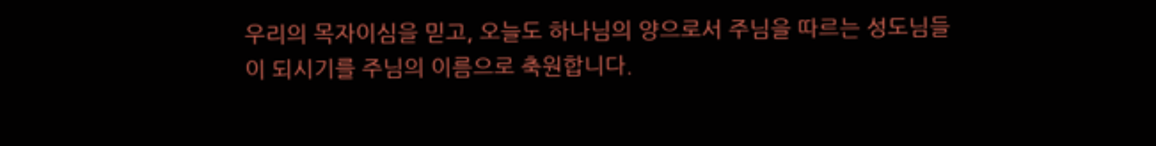우리의 목자이심을 믿고, 오늘도 하나님의 양으로서 주님을 따르는 성도님들이 되시기를 주님의 이름으로 축원합니다.